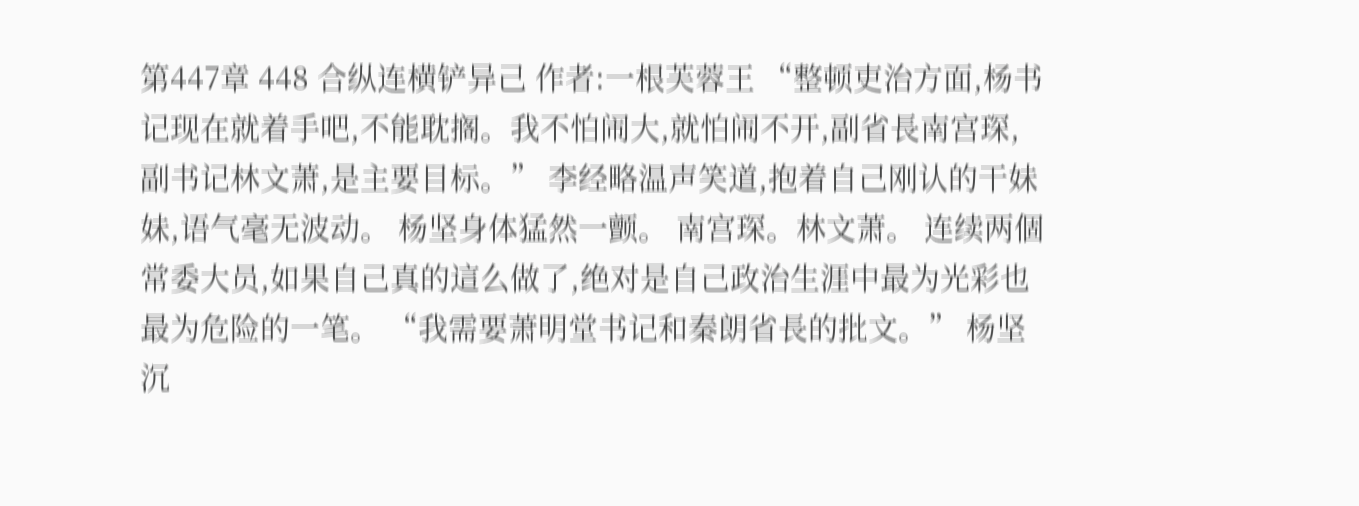第447章 448 合纵连横铲异己 作者:一根芙蓉王 “整顿吏治方面,杨书记现在就着手吧,不能耽搁。我不怕闹大,就怕闹不开,副省長南宫琛,副书记林文萧,是主要目标。” 李经略温声笑道,抱着自己刚认的干妹妹,语气毫无波动。 杨坚身体猛然一颤。 南宫琛。林文萧。 连续两個常委大员,如果自己真的這么做了,绝对是自己政治生涯中最为光彩也最为危险的一笔。 “我需要萧明堂书记和秦朗省長的批文。” 杨坚沉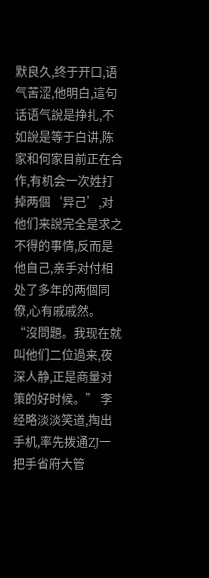默良久,终于开口,语气苦涩,他明白,這句话语气說是挣扎,不如說是等于白讲,陈家和何家目前正在合作,有机会一次姓打掉两個‘异己’,对他们来說完全是求之不得的事情,反而是他自己,亲手对付相处了多年的两個同僚,心有戚戚然。 “沒問題。我现在就叫他们二位過来,夜深人静,正是商量对策的好时候。” 李经略淡淡笑道,掏出手机,率先拨通ZJ一把手省府大管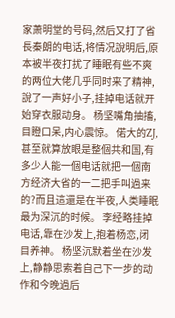家萧明堂的号码,然后又打了省長秦朗的电话,将情况說明后,原本被半夜打扰了睡眠有些不爽的两位大佬几乎同时来了精神,說了一声好小子,挂掉电话就开始穿衣服动身。 杨坚嘴角抽搐,目瞪口呆,内心震惊。 偌大的ZJ,甚至就算放眼是整個共和国,有多少人能一個电话就把一個南方经济大省的一二把手叫過来的?而且這還是在半夜,人类睡眠最为深沉的时候。 李经略挂掉电话,靠在沙发上,抱着杨恋,闭目养神。 杨坚沉默着坐在沙发上,静静思索着自己下一步的动作和今晚過后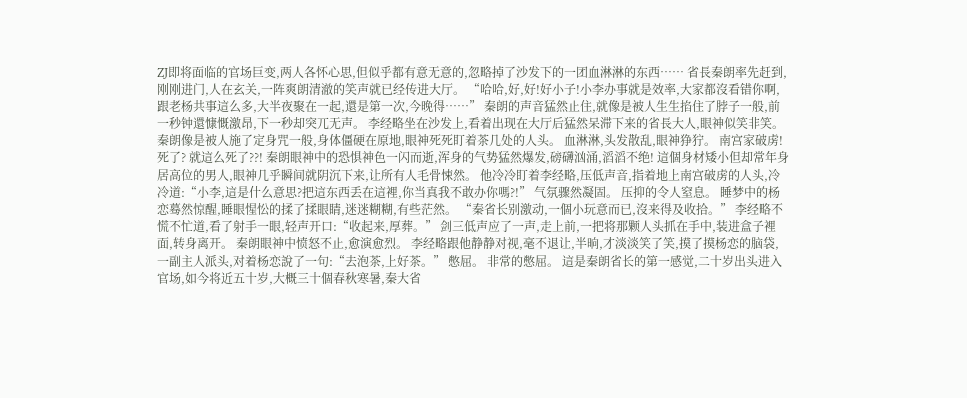ZJ即将面临的官场巨变,两人各怀心思,但似乎都有意无意的,忽略掉了沙发下的一团血淋淋的东西…… 省長秦朗率先赶到,刚刚进门,人在玄关,一阵爽朗清澈的笑声就已经传进大厅。 “哈哈,好,好!好小子!小李办事就是效率,大家都沒看错你啊,跟老杨共事這么多,大半夜聚在一起,還是第一次,今晚得……” 秦朗的声音猛然止住,就像是被人生生掐住了脖子一般,前一秒钟還慷慨激昂,下一秒却突兀无声。 李经略坐在沙发上,看着出现在大厅后猛然呆滞下来的省長大人,眼神似笑非笑。 秦朗像是被人施了定身咒一般,身体僵硬在原地,眼神死死盯着茶几处的人头。 血淋淋,头发散乱,眼神狰狞。 南宫家破虏! 死了? 就這么死了??! 秦朗眼神中的恐惧神色一闪而逝,浑身的气势猛然爆发,磅礴汹涌,滔滔不绝! 這個身材矮小但却常年身居高位的男人,眼神几乎瞬间就阴沉下来,让所有人毛骨悚然。 他冷冷盯着李经略,压低声音,指着地上南宫破虏的人头,冷冷道:“小李,這是什么意思?把這东西丢在這裡,你当真我不敢办你嗎?!” 气氛骤然凝固。 压抑的令人窒息。 睡梦中的杨恋蓦然惊醒,睡眼惺忪的揉了揉眼睛,迷迷糊糊,有些茫然。 “秦省长别激动,一個小玩意而已,沒来得及收拾。” 李经略不慌不忙道,看了射手一眼,轻声开口:“收起来,厚葬。” 剑三低声应了一声,走上前,一把将那颗人头抓在手中,装进盒子裡面,转身离开。 秦朗眼神中愤怒不止,愈演愈烈。 李经略跟他静静对视,毫不退让,半晌,才淡淡笑了笑,摸了摸杨恋的脑袋,一副主人派头,对着杨恋說了一句:“去泡茶,上好茶。” 憋屈。 非常的憋屈。 這是秦朗省长的第一感觉,二十岁出头进入官场,如今将近五十岁,大概三十個春秋寒暑,秦大省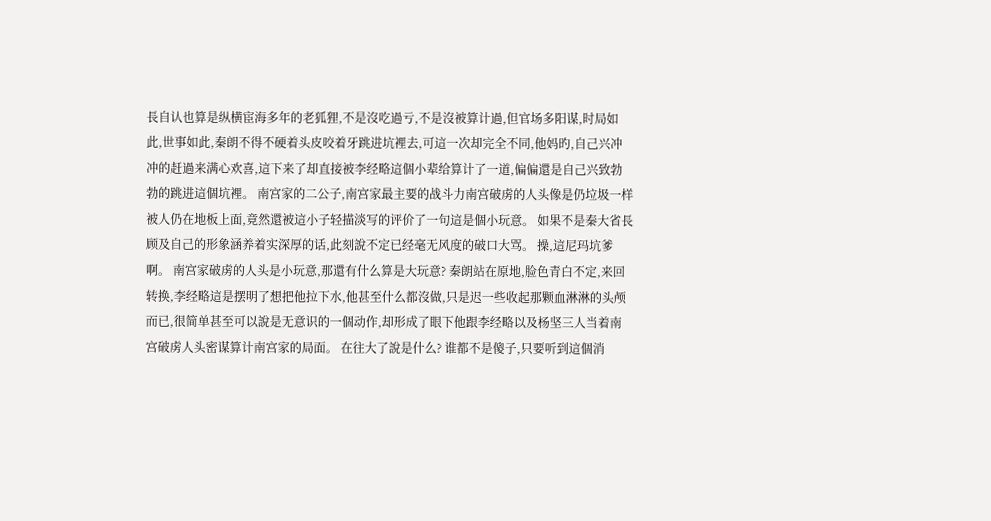長自认也算是纵横宦海多年的老狐狸,不是沒吃過亏,不是沒被算计過,但官场多阳谋,时局如此,世事如此,秦朗不得不硬着头皮咬着牙跳进坑裡去,可這一次却完全不同,他妈旳,自己兴冲冲的赶過来满心欢喜,這下来了却直接被李经略這個小辈给算计了一道,偏偏還是自己兴致勃勃的跳进這個坑裡。 南宫家的二公子,南宫家最主要的战斗力南宫破虏的人头像是仍垃圾一样被人仍在地板上面,竟然還被這小子轻描淡写的评价了一句這是個小玩意。 如果不是秦大省長顾及自己的形象涵养着实深厚的话,此刻說不定已经毫无风度的破口大骂。 操,這尼玛坑爹啊。 南宫家破虏的人头是小玩意,那還有什么算是大玩意? 秦朗站在原地,脸色青白不定,来回转换,李经略這是摆明了想把他拉下水,他甚至什么都沒做,只是迟一些收起那颗血淋淋的头颅而已,很简单甚至可以說是无意识的一個动作,却形成了眼下他跟李经略以及杨坚三人当着南宫破虏人头密谋算计南宫家的局面。 在往大了說是什么? 谁都不是傻子,只要听到這個消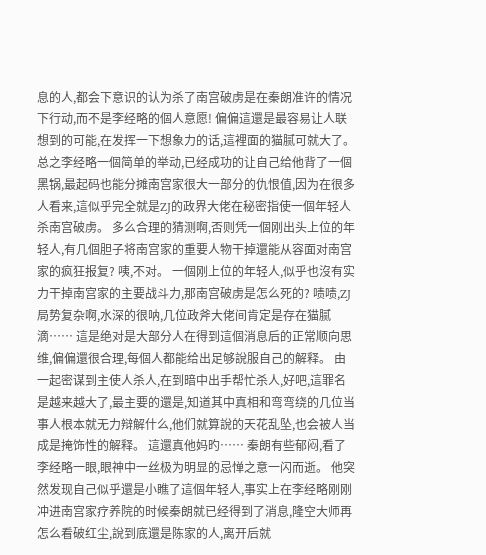息的人,都会下意识的认为杀了南宫破虏是在秦朗准许的情况下行动,而不是李经略的個人意愿! 偏偏這還是最容易让人联想到的可能,在发挥一下想象力的话,這裡面的猫腻可就大了。 总之李经略一個简单的举动,已经成功的让自己给他背了一個黑锅,最起码也能分摊南宫家很大一部分的仇恨值,因为在很多人看来,這似乎完全就是ZJ的政界大佬在秘密指使一個年轻人杀南宫破虏。 多么合理的猜测啊,否则凭一個刚出头上位的年轻人,有几個胆子将南宫家的重要人物干掉還能从容面对南宫家的疯狂报复? 咦,不对。 一個刚上位的年轻人,似乎也沒有实力干掉南宫家的主要战斗力,那南宫破虏是怎么死的? 啧啧,ZJ局势复杂啊,水深的很呐,几位政斧大佬间肯定是存在猫腻滴…… 這是绝对是大部分人在得到這個消息后的正常顺向思维,偏偏還很合理,每個人都能给出足够說服自己的解释。 由一起密谋到主使人杀人,在到暗中出手帮忙杀人,好吧,這罪名是越来越大了,最主要的還是,知道其中真相和弯弯绕的几位当事人根本就无力辩解什么,他们就算說的天花乱坠,也会被人当成是掩饰性的解释。 這還真他妈旳…… 秦朗有些郁闷,看了李经略一眼,眼神中一丝极为明显的忌惮之意一闪而逝。 他突然发现自己似乎還是小瞧了這個年轻人,事实上在李经略刚刚冲进南宫家疗养院的时候秦朗就已经得到了消息,隆空大师再怎么看破红尘,說到底還是陈家的人,离开后就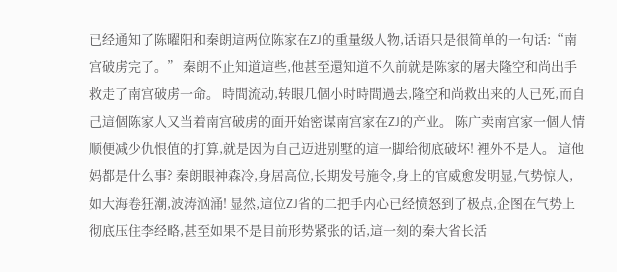已经通知了陈曜阳和秦朗這两位陈家在ZJ的重量级人物,话语只是很简单的一句话:“南宫破虏完了。” 秦朗不止知道這些,他甚至還知道不久前就是陈家的屠夫隆空和尚出手救走了南宫破虏一命。 時間流动,转眼几個小时時間過去,隆空和尚救出来的人已死,而自己這個陈家人又当着南宫破虏的面开始密谋南宫家在ZJ的产业。 陈广卖南宫家一個人情顺便减少仇恨值的打算,就是因为自己迈进别墅的這一脚给彻底破坏! 裡外不是人。 這他妈都是什么事? 秦朗眼神森冷,身居高位,长期发号施令,身上的官威愈发明显,气势惊人,如大海卷狂潮,波涛汹涌! 显然,這位ZJ省的二把手内心已经愤怒到了极点,企图在气势上彻底压住李经略,甚至如果不是目前形势紧张的话,這一刻的秦大省长活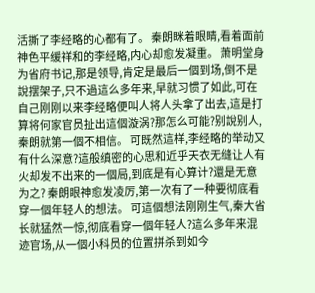活撕了李经略的心都有了。 秦朗眯着眼睛,看着面前神色平缓祥和的李经略,内心却愈发凝重。 萧明堂身为省府书记,那是领导,肯定是最后一個到场,倒不是說摆架子,只不過這么多年来,早就习惯了如此,可在自己刚刚以来李经略便叫人将人头拿了出去,這是打算将何家官员扯出這個漩涡?那怎么可能?别說别人,秦朗就第一個不相信。 可既然這样,李经略的举动又有什么深意?這般缜密的心思和近乎天衣无缝让人有火却发不出来的一個局,到底是有心算计?還是无意为之? 秦朗眼神愈发凌厉,第一次有了一种要彻底看穿一個年轻人的想法。 可這個想法刚刚生气,秦大省长就猛然一惊,彻底看穿一個年轻人?這么多年来混迹官场,从一個小科员的位置拼杀到如今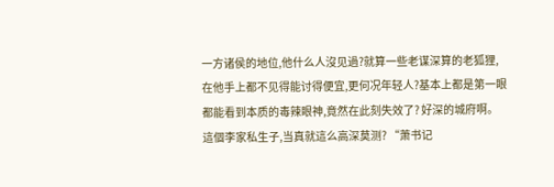一方诸侯的地位,他什么人沒见過?就算一些老谋深算的老狐狸,在他手上都不见得能讨得便宜,更何况年轻人?基本上都是第一眼都能看到本质的毒辣眼神,竟然在此刻失效了? 好深的城府啊。 這個李家私生子,当真就這么高深莫测? “萧书记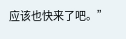应该也快来了吧。”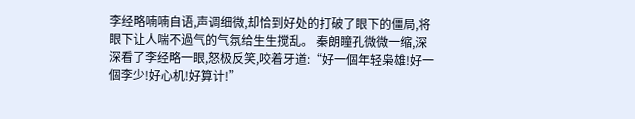李经略喃喃自语,声调细微,却恰到好处的打破了眼下的僵局,将眼下让人喘不過气的气氛给生生搅乱。 秦朗瞳孔微微一缩,深深看了李经略一眼,怒极反笑,咬着牙道:“好一個年轻枭雄!好一個李少!好心机!好算计!”